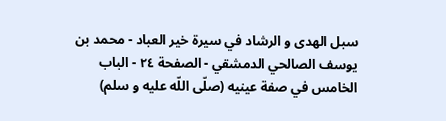سبل الهدى و الرشاد في سيرة خير العباد - محمد بن يوسف الصالحي الدمشقي - الصفحة ٢٤ - الباب الخامس في صفة عينيه (صلّى اللّه عليه و سلم)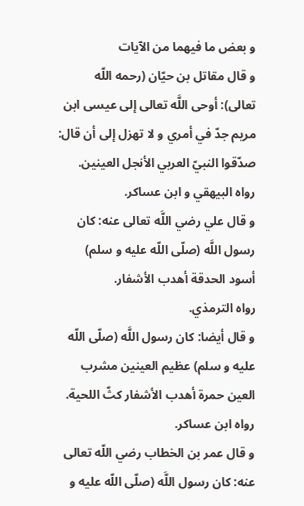و بعض ما فيهما من الآيات
و قال مقاتل بن حيّان (رحمه اللّه تعالى): أوحى اللَّه تعالى إلى عيسى ابن مريم جدّ في أمري و لا تهزل إلى أن قال: صدّقوا النبيّ العربي الأنجل العينين.
رواه البيهقي و ابن عساكر.
و قال علي رضي اللَّه تعالى عنه: كان رسول اللَّه (صلّى اللّه عليه و سلم) أسود الحدقة أهدب الأشفار.
رواه الترمذي.
و قال أيضا: كان رسول اللَّه (صلّى اللّه عليه و سلم) عظيم العينين مشرب العين حمرة أهدب الأشفار كثّ اللحية.
رواه ابن عساكر.
و قال عمر بن الخطاب رضي اللّه تعالى عنه: كان رسول اللَّه (صلّى اللّه عليه و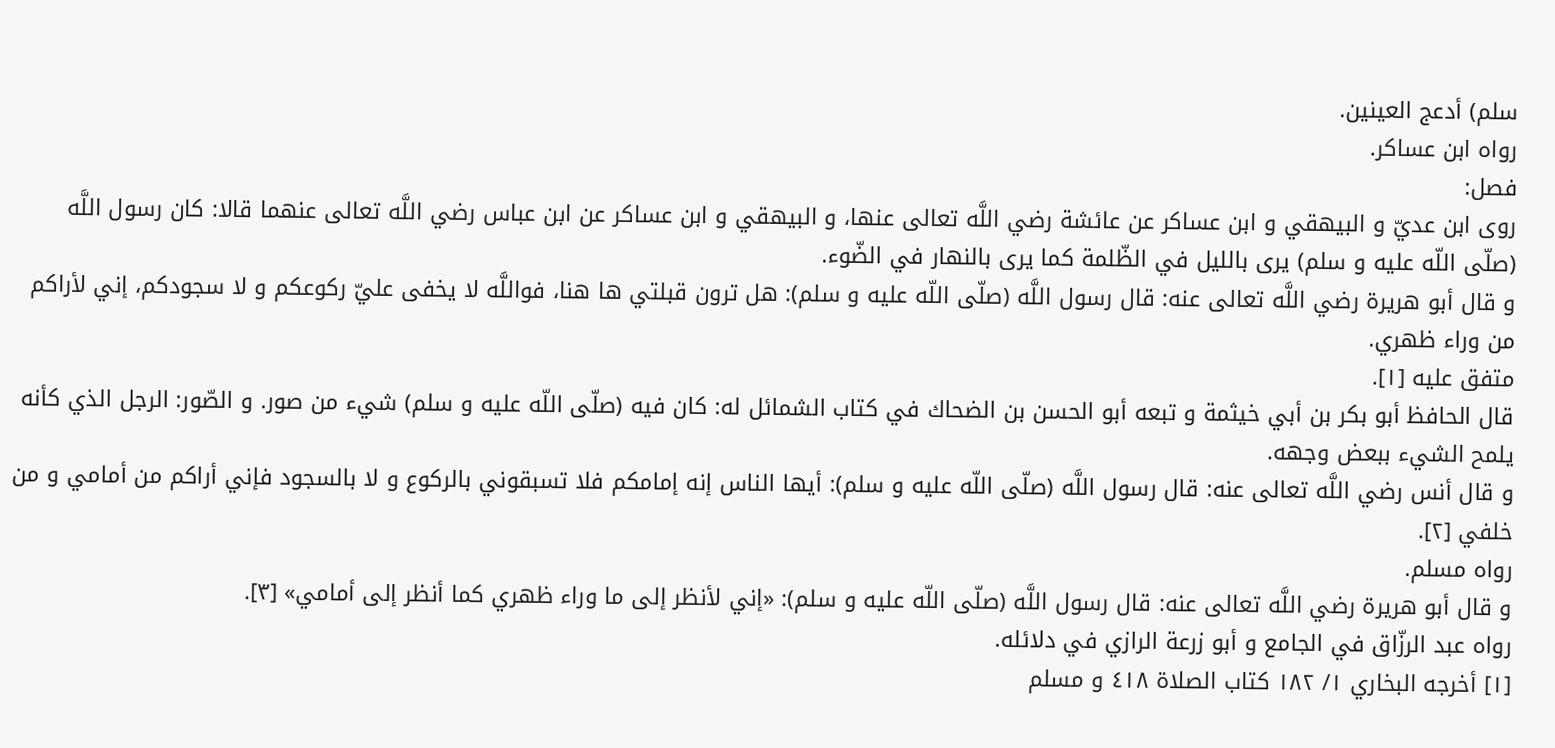سلم) أدعج العينين.
رواه ابن عساكر.
فصل:
روى ابن عديّ و البيهقي و ابن عساكر عن عائشة رضي اللَّه تعالى عنها، و البيهقي و ابن عساكر عن ابن عباس رضي اللَّه تعالى عنهما قالا: كان رسول اللَّه (صلّى اللّه عليه و سلم) يرى بالليل في الظّلمة كما يرى بالنهار في الضّوء.
و قال أبو هريرة رضي اللَّه تعالى عنه: قال رسول اللَّه (صلّى اللّه عليه و سلم): هل ترون قبلتي ها هنا، فواللَّه لا يخفى عليّ ركوعكم و لا سجودكم، إني لأراكم من وراء ظهري.
متفق عليه [١].
قال الحافظ أبو بكر بن أبي خيثمة و تبعه أبو الحسن بن الضحاك في كتاب الشمائل له: كان فيه (صلّى اللّه عليه و سلم) شيء من صور. و الصّور: الرجل الذي كأنه يلمح الشيء ببعض وجهه.
و قال أنس رضي اللَّه تعالى عنه: قال رسول اللَّه (صلّى اللّه عليه و سلم): أيها الناس إنه إمامكم فلا تسبقوني بالركوع و لا بالسجود فإني أراكم من أمامي و من خلفي [٢].
رواه مسلم.
و قال أبو هريرة رضي اللَّه تعالى عنه: قال رسول اللَّه (صلّى اللّه عليه و سلم): «إني لأنظر إلى ما وراء ظهري كما أنظر إلى أمامي» [٣].
رواه عبد الرزّاق في الجامع و أبو زرعة الرازي في دلائله.
[١] أخرجه البخاري ١/ ١٨٢ كتاب الصلاة ٤١٨ و مسلم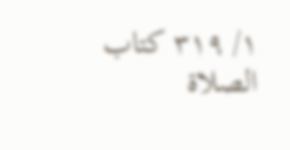١/ ٣١٩ كتاب الصلاة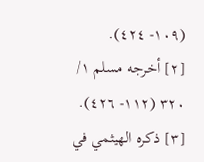(١٠٩- ٤٢٤).
[٢] أخرجه مسلم ١/ ٣٢٠ (١١٢- ٤٢٦).
[٣] ذكره الهيثمي في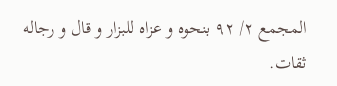المجمع ٢/ ٩٢ بنحوه و عزاه للبزار و قال و رجاله ثقات.